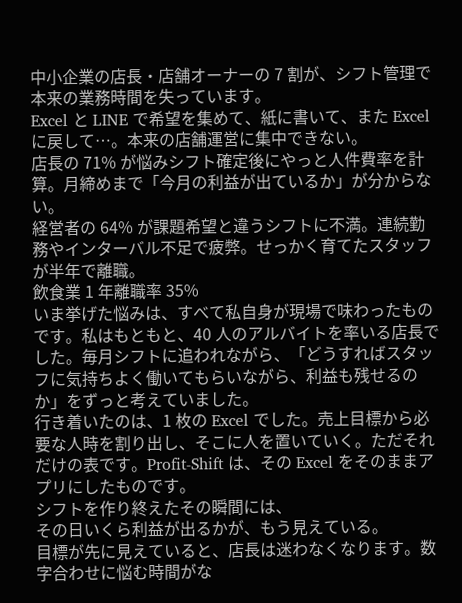中小企業の店長・店舗オーナーの 7 割が、シフト管理で本来の業務時間を失っています。
Excel と LINE で希望を集めて、紙に書いて、また Excel に戻して…。本来の店舗運営に集中できない。
店長の 71% が悩みシフト確定後にやっと人件費率を計算。月締めまで「今月の利益が出ているか」が分からない。
経営者の 64% が課題希望と違うシフトに不満。連続勤務やインターバル不足で疲弊。せっかく育てたスタッフが半年で離職。
飲食業 1 年離職率 35%
いま挙げた悩みは、すべて私自身が現場で味わったものです。私はもともと、40 人のアルバイトを率いる店長でした。毎月シフトに追われながら、「どうすればスタッフに気持ちよく働いてもらいながら、利益も残せるのか」をずっと考えていました。
行き着いたのは、1 枚の Excel でした。売上目標から必要な人時を割り出し、そこに人を置いていく。ただそれだけの表です。Profit-Shift は、その Excel をそのままアプリにしたものです。
シフトを作り終えたその瞬間には、
その日いくら利益が出るかが、もう見えている。
目標が先に見えていると、店長は迷わなくなります。数字合わせに悩む時間がな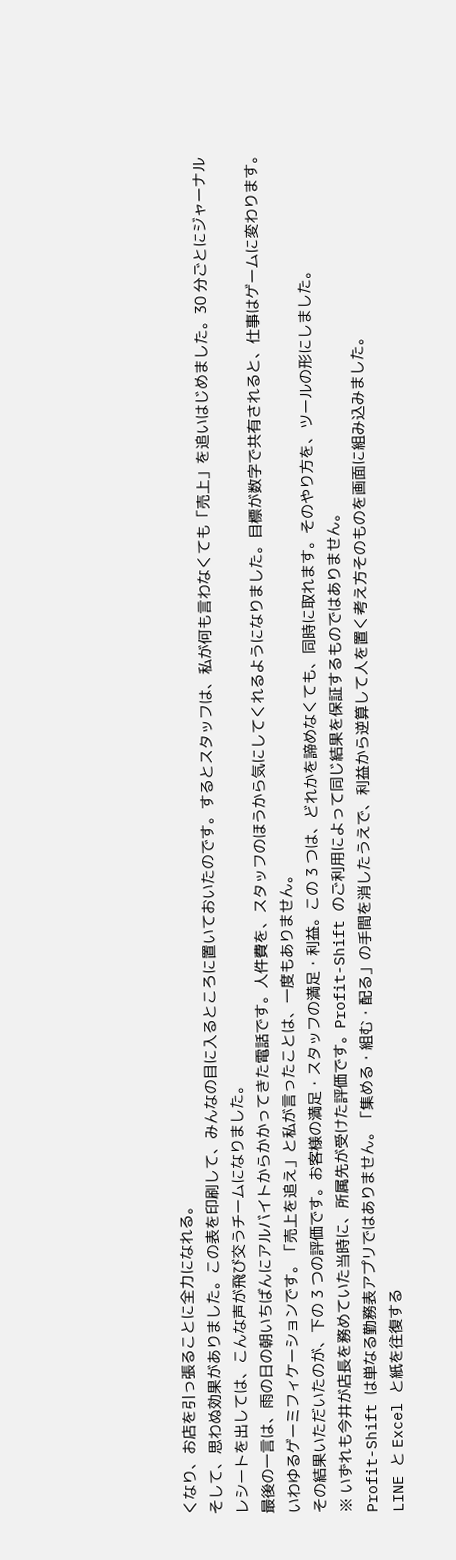くなり、お店を引っ張ることに全力になれる。
そして、思わぬ効果がありました。この表を印刷して、みんなの目に入るところに置いておいたのです。するとスタッフは、私が何も言わなくても「売上」を追いはじめました。30 分ごとにジャーナルレシートを出しては、こんな声が飛び交うチームになりました。
最後の一言は、雨の日の朝いちばんにアルバイトからかかってきた電話です。人件費を、スタッフのほうから気にしてくれるようになりました。目標が数字で共有されると、仕事はゲームに変わります。いわゆるゲーミフィケーションです。「売上を追え」と私が言ったことは、一度もありません。
その結果いただいたのが、下の 3 つの評価です。お客様の満足・スタッフの満足・利益。この 3 つは、どれかを諦めなくても、同時に取れます。そのやり方を、ツールの形にしました。
※ いずれも今井が店長を務めていた当時に、所属先が受けた評価です。Profit-Shift のご利用によって同じ結果を保証するものではありません。
Profit-Shift は単なる勤務表アプリではありません。「集める・組む・配る」の手間を消したうえで、利益から逆算して人を置く考え方そのものを画面に組み込みました。
LINE と Excel と紙を往復する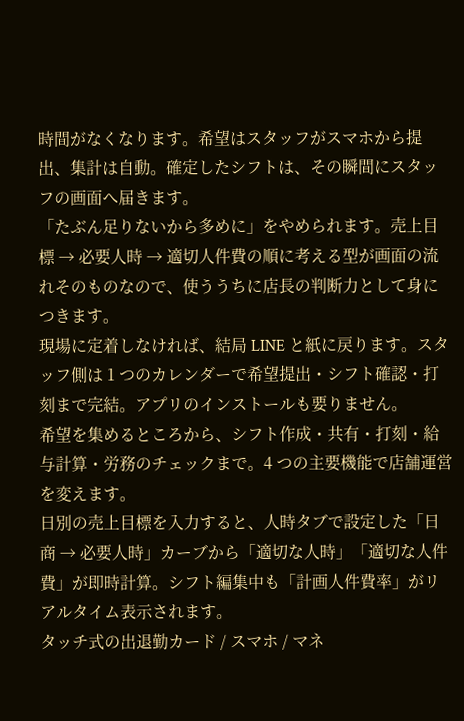時間がなくなります。希望はスタッフがスマホから提出、集計は自動。確定したシフトは、その瞬間にスタッフの画面へ届きます。
「たぶん足りないから多めに」をやめられます。売上目標 → 必要人時 → 適切人件費の順に考える型が画面の流れそのものなので、使ううちに店長の判断力として身につきます。
現場に定着しなければ、結局 LINE と紙に戻ります。スタッフ側は 1 つのカレンダーで希望提出・シフト確認・打刻まで完結。アプリのインストールも要りません。
希望を集めるところから、シフト作成・共有・打刻・給与計算・労務のチェックまで。4 つの主要機能で店舗運営を変えます。
日別の売上目標を入力すると、人時タブで設定した「日商 → 必要人時」カーブから「適切な人時」「適切な人件費」が即時計算。シフト編集中も「計画人件費率」がリアルタイム表示されます。
タッチ式の出退勤カード / スマホ / マネ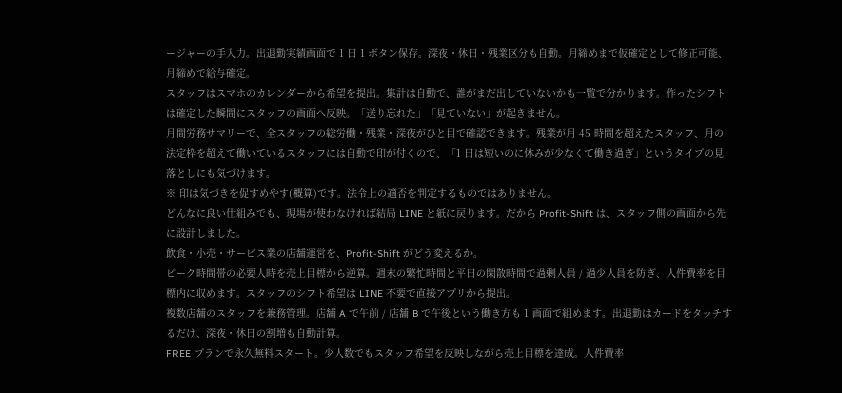ージャーの手入力。出退勤実績画面で 1 日 1 ボタン保存。深夜・休日・残業区分も自動。月締めまで仮確定として修正可能、月締めで給与確定。
スタッフはスマホのカレンダーから希望を提出。集計は自動で、誰がまだ出していないかも一覧で分かります。作ったシフトは確定した瞬間にスタッフの画面へ反映。「送り忘れた」「見ていない」が起きません。
月間労務サマリーで、全スタッフの総労働・残業・深夜がひと目で確認できます。残業が月 45 時間を超えたスタッフ、月の法定枠を超えて働いているスタッフには自動で印が付くので、「1 日は短いのに休みが少なくて働き過ぎ」というタイプの見落としにも気づけます。
※ 印は気づきを促すめやす(概算)です。法令上の適否を判定するものではありません。
どんなに良い仕組みでも、現場が使わなければ結局 LINE と紙に戻ります。だから Profit-Shift は、スタッフ側の画面から先に設計しました。
飲食・小売・サービス業の店舗運営を、Profit-Shift がどう変えるか。
ピーク時間帯の必要人時を売上目標から逆算。週末の繁忙時間と平日の閑散時間で過剰人員 / 過少人員を防ぎ、人件費率を目標内に収めます。スタッフのシフト希望は LINE 不要で直接アプリから提出。
複数店舗のスタッフを兼務管理。店舗 A で午前 / 店舗 B で午後という働き方も 1 画面で組めます。出退勤はカードをタッチするだけ、深夜・休日の割増も自動計算。
FREE プランで永久無料スタート。少人数でもスタッフ希望を反映しながら売上目標を達成。人件費率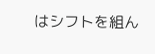はシフトを組ん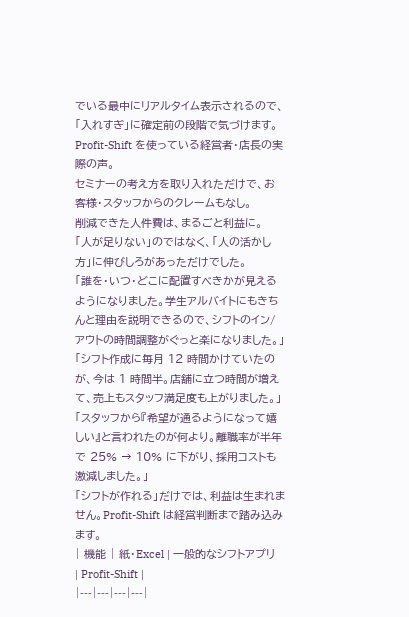でいる最中にリアルタイム表示されるので、「入れすぎ」に確定前の段階で気づけます。
Profit-Shift を使っている経営者・店長の実際の声。
セミナーの考え方を取り入れただけで、お客様・スタッフからのクレームもなし。
削減できた人件費は、まるごと利益に。
「人が足りない」のではなく、「人の活かし方」に伸びしろがあっただけでした。
「誰を・いつ・どこに配置すべきかが見えるようになりました。学生アルバイトにもきちんと理由を説明できるので、シフトのイン/アウトの時間調整がぐっと楽になりました。」
「シフト作成に毎月 12 時間かけていたのが、今は 1 時間半。店舗に立つ時間が増えて、売上もスタッフ満足度も上がりました。」
「スタッフから『希望が通るようになって嬉しい』と言われたのが何より。離職率が半年で 25% → 10% に下がり、採用コストも激減しました。」
「シフトが作れる」だけでは、利益は生まれません。Profit-Shift は経営判断まで踏み込みます。
| 機能 | 紙・Excel | 一般的なシフトアプリ | Profit-Shift |
|---|---|---|---|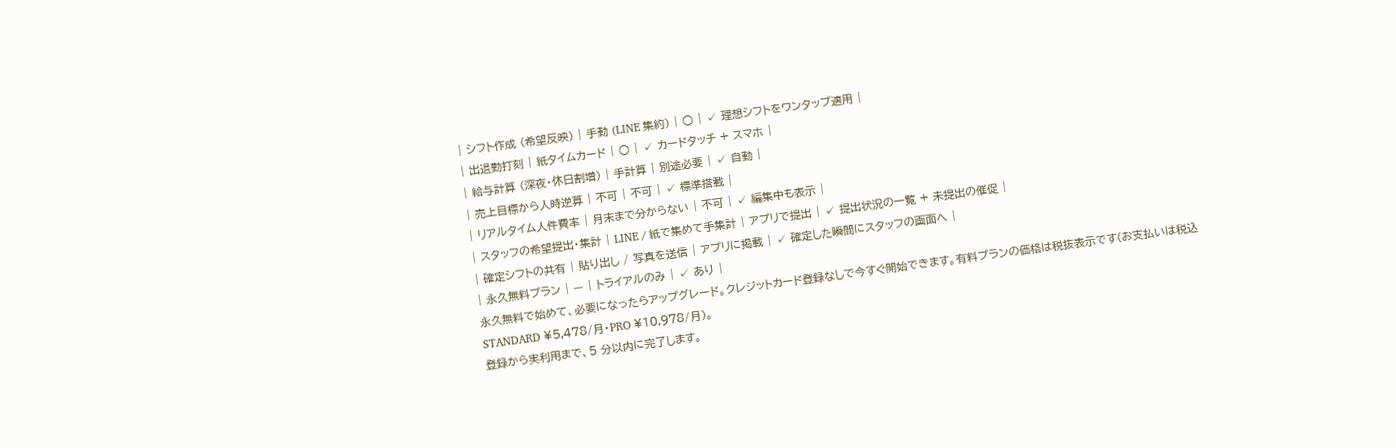| シフト作成 (希望反映) | 手動 (LINE 集約) | ○ | ✓ 理想シフトをワンタップ適用 |
| 出退勤打刻 | 紙タイムカード | ○ | ✓ カードタッチ + スマホ |
| 給与計算 (深夜・休日割増) | 手計算 | 別途必要 | ✓ 自動 |
| 売上目標から人時逆算 | 不可 | 不可 | ✓ 標準搭載 |
| リアルタイム人件費率 | 月末まで分からない | 不可 | ✓ 編集中も表示 |
| スタッフの希望提出・集計 | LINE / 紙で集めて手集計 | アプリで提出 | ✓ 提出状況の一覧 + 未提出の催促 |
| 確定シフトの共有 | 貼り出し / 写真を送信 | アプリに掲載 | ✓ 確定した瞬間にスタッフの画面へ |
| 永久無料プラン | — | トライアルのみ | ✓ あり |
永久無料で始めて、必要になったらアップグレード。クレジットカード登録なしで今すぐ開始できます。有料プランの価格は税抜表示です(お支払いは税込 STANDARD ¥5,478/月・PRO ¥10,978/月)。
登録から実利用まで、5 分以内に完了します。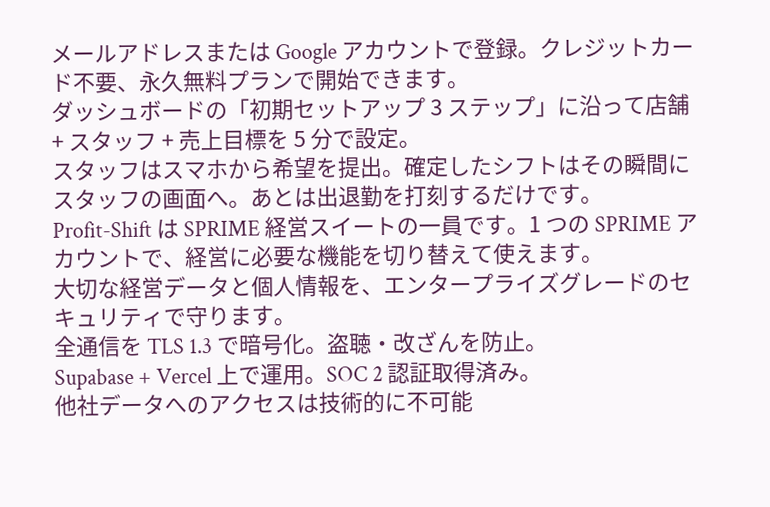メールアドレスまたは Google アカウントで登録。クレジットカード不要、永久無料プランで開始できます。
ダッシュボードの「初期セットアップ 3 ステップ」に沿って店舗 + スタッフ + 売上目標を 5 分で設定。
スタッフはスマホから希望を提出。確定したシフトはその瞬間にスタッフの画面へ。あとは出退勤を打刻するだけです。
Profit-Shift は SPRIME 経営スイートの一員です。1 つの SPRIME アカウントで、経営に必要な機能を切り替えて使えます。
大切な経営データと個人情報を、エンタープライズグレードのセキュリティで守ります。
全通信を TLS 1.3 で暗号化。盗聴・改ざんを防止。
Supabase + Vercel 上で運用。SOC 2 認証取得済み。
他社データへのアクセスは技術的に不可能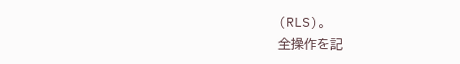(RLS)。
全操作を記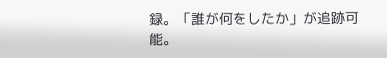録。「誰が何をしたか」が追跡可能。